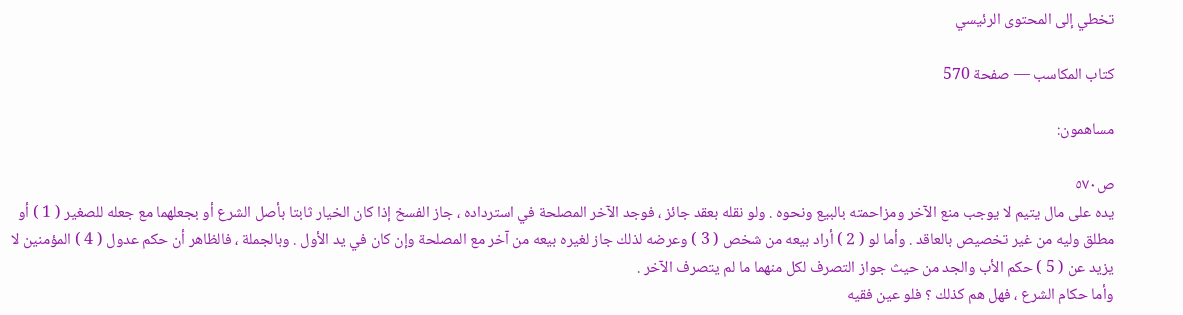تخطي إلى المحتوى الرئيسي

كتاب المكاسب — صفحة 570

مساهمون:

ص٥٧٠
يده على مال يتيم لا يوجب منع الآخر ومزاحمته بالبيع ونحوه . ولو نقله بعقد جائز ، فوجد الآخر المصلحة في استرداده ، جاز الفسخ إذا كان الخيار ثابتا بأصل الشرع أو بجعلهما مع جعله للصغير ( 1 ) أو مطلق وليه من غير تخصيص بالعاقد . وأما لو ( 2 ) أراد بيعه من شخص ( 3 ) وعرضه لذلك جاز لغيره بيعه من آخر مع المصلحة وإن كان في يد الأول . وبالجملة ، فالظاهر أن حكم عدول ( 4 ) المؤمنين لا يزيد عن ( 5 ) حكم الأب والجد من حيث جواز التصرف لكل منهما ما لم يتصرف الآخر .
وأما حكام الشرع ، فهل هم كذلك ؟ فلو عين فقيه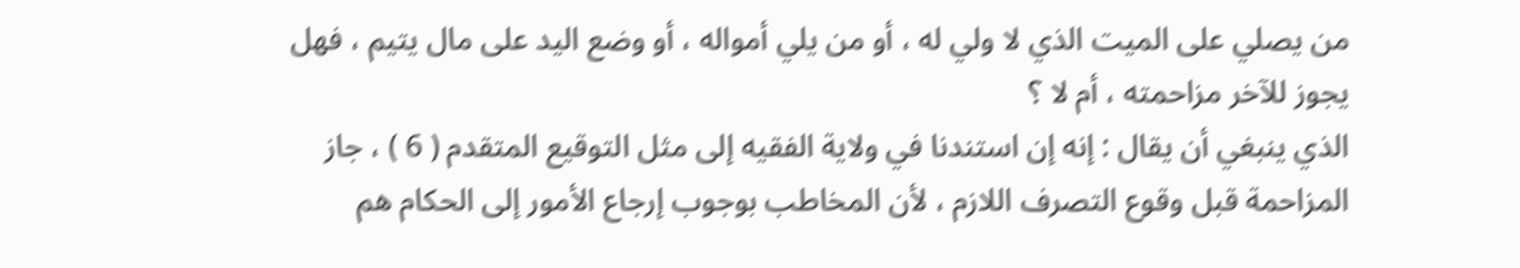من يصلي على الميت الذي لا ولي له ، أو من يلي أمواله ، أو وضع اليد على مال يتيم ، فهل يجوز للآخر مزاحمته ، أم لا ؟
الذي ينبغي أن يقال : إنه إن استندنا في ولاية الفقيه إلى مثل التوقيع المتقدم ( 6 ) ، جاز المزاحمة قبل وقوع التصرف اللازم ، لأن المخاطب بوجوب إرجاع الأمور إلى الحكام هم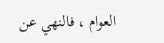العوام ، فالنهي عن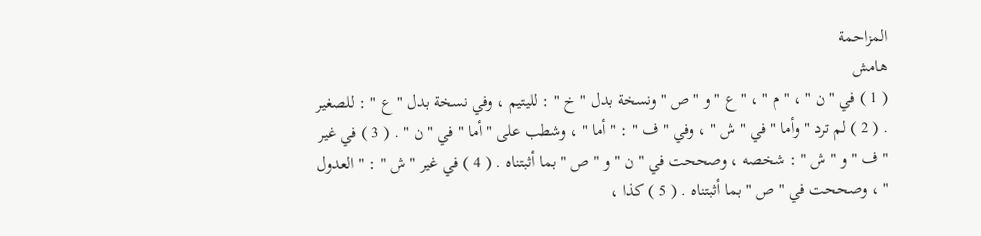المزاحمة
هامش
( 1 ) في " ن " ، " م " ، " ع " و " ص " ونسخة بدل " خ " : لليتيم ، وفي نسخة بدل " ع " : للصغير . ( 2 ) لم ترد " وأما " في " ش " ، وفي " ف " : " أما " ، وشطب على " أما " في " ن " . ( 3 ) في غير " ف " و " ش " : شخصه ، وصححت في " ن " و " ص " بما أثبتناه . ( 4 ) في غير " ش " : " العدول " ، وصححت في " ص " بما أثبتناه . ( 5 ) كذا ،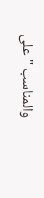والمناسب " على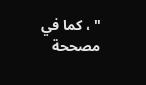" ، كما في مصححة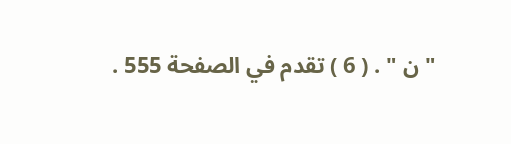" ن " . ( 6 ) تقدم في الصفحة 555 .